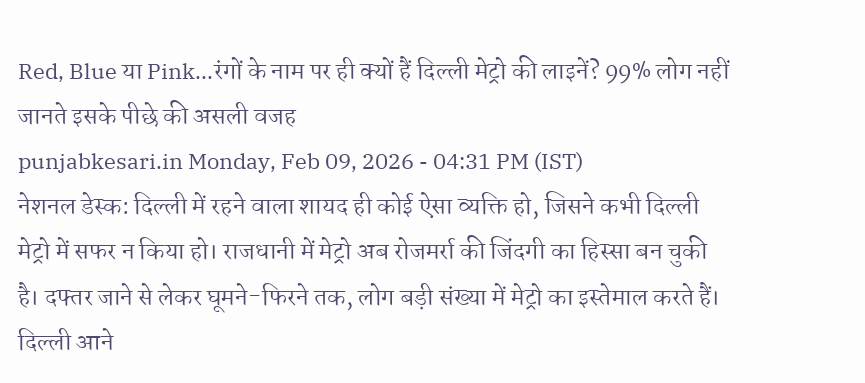Red, Blue या Pink...रंगों के नाम पर ही क्यों हैं दिल्ली मेट्रो की लाइनें? 99% लोग नहीं जानते इसके पीछे की असली वजह
punjabkesari.in Monday, Feb 09, 2026 - 04:31 PM (IST)
नेशनल डेस्क: दिल्ली में रहने वाला शायद ही कोई ऐसा व्यक्ति हो, जिसने कभी दिल्ली मेट्रो में सफर न किया हो। राजधानी में मेट्रो अब रोजमर्रा की जिंदगी का हिस्सा बन चुकी है। दफ्तर जाने से लेकर घूमने-फिरने तक, लोग बड़ी संख्या में मेट्रो का इस्तेमाल करते हैं। दिल्ली आने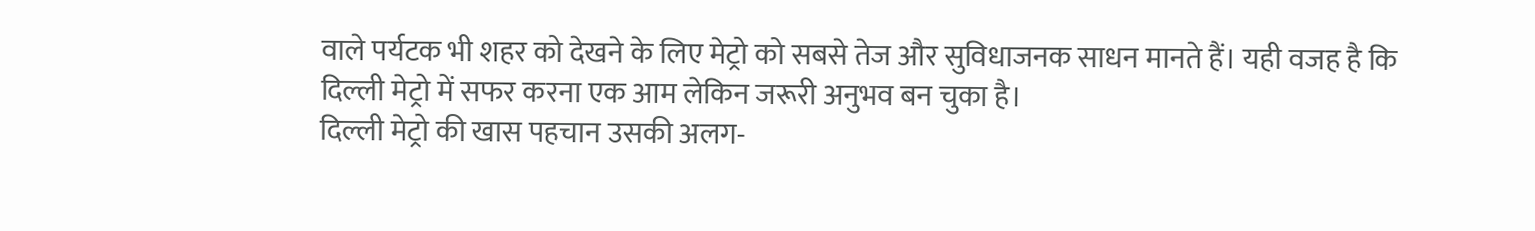वाले पर्यटक भी शहर को देखने के लिए मेट्रो को सबसे तेज और सुविधाजनक साधन मानते हैं। यही वजह है कि दिल्ली मेट्रो में सफर करना एक आम लेकिन जरूरी अनुभव बन चुका है।
दिल्ली मेट्रो की खास पहचान उसकी अलग-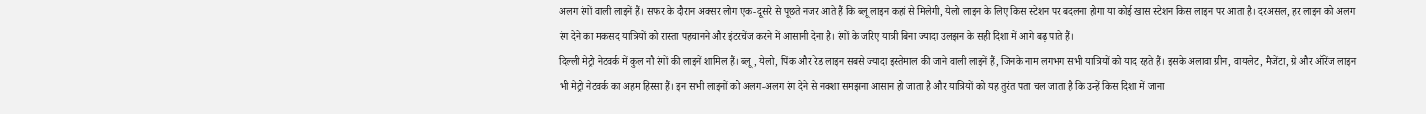अलग रंगों वाली लाइनें हैं। सफर के दौरान अक्सर लोग एक-दूसरे से पूछते नजर आते हैं कि ब्लू लाइन कहां से मिलेगी, येलो लाइन के लिए किस स्टेशन पर बदलना होगा या कोई खास स्टेशन किस लाइन पर आता है। दरअसल, हर लाइन को अलग रंग देने का मकसद यात्रियों को रास्ता पहचानने और इंटरचेंज करने में आसानी देना है। रंगों के जरिए यात्री बिना ज्यादा उलझन के सही दिशा में आगे बढ़ पाते हैं।
दिल्ली मेट्रो नेटवर्क में कुल नौ रंगों की लाइनें शामिल हैं। ब्लू, येलो, पिंक और रेड लाइन सबसे ज्यादा इस्तेमाल की जाने वाली लाइनें हैं, जिनके नाम लगभग सभी यात्रियों को याद रहते हैं। इसके अलावा ग्रीन, वायलेट, मैजेंटा, ग्रे और ऑरेंज लाइन भी मेट्रो नेटवर्क का अहम हिस्सा हैं। इन सभी लाइनों को अलग-अलग रंग देने से नक्शा समझना आसान हो जाता है और यात्रियों को यह तुरंत पता चल जाता है कि उन्हें किस दिशा में जाना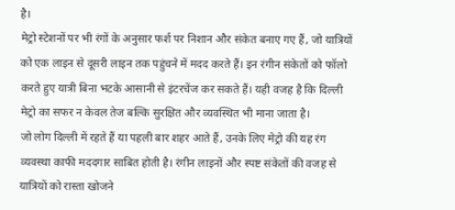है।
मेट्रो स्टेशनों पर भी रंगों के अनुसार फर्श पर निशान और संकेत बनाए गए हैं, जो यात्रियों को एक लाइन से दूसरी लाइन तक पहुंचने में मदद करते हैं। इन रंगीन संकेतों को फॉलो करते हुए यात्री बिना भटके आसानी से इंटरचेंज कर सकते हैं। यही वजह है कि दिल्ली मेट्रो का सफर न केवल तेज बल्कि सुरक्षित और व्यवस्थित भी माना जाता है।
जो लोग दिल्ली में रहते हैं या पहली बार शहर आते हैं, उनके लिए मेट्रो की यह रंग व्यवस्था काफी मददगार साबित होती है। रंगीन लाइनों और स्पष्ट संकेतों की वजह से यात्रियों को रास्ता खोजने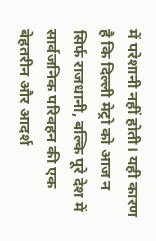में परेशानी नहीं होती। यही कारण है कि दिल्ली मेट्रो को आज न सिर्फ राजधानी, बल्कि पूरे देश में सार्वजनिक परिवहन की एक बेहतरीन और आदर्श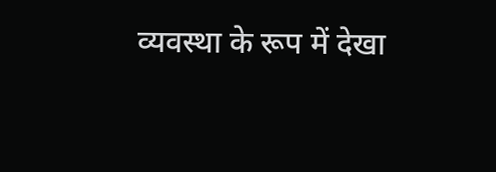व्यवस्था के रूप में देखा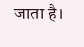जाता है।